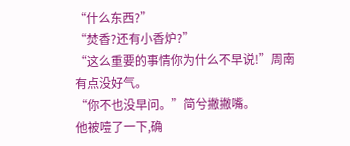“什么东西?”
“焚香?还有小香炉?”
“这么重要的事情你为什么不早说!”周南有点没好气。
“你不也没早问。”简兮撇撇嘴。
他被噎了一下,确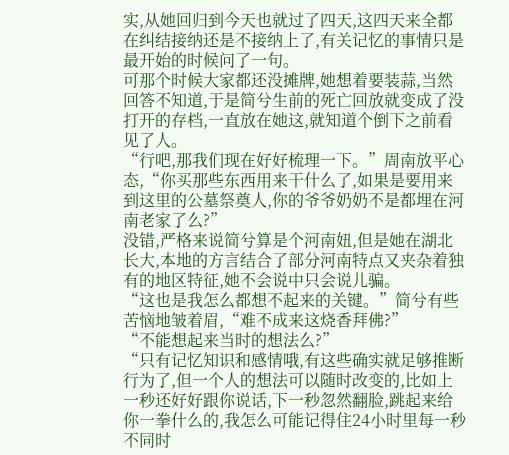实,从她回归到今天也就过了四天,这四天来全都在纠结接纳还是不接纳上了,有关记忆的事情只是最开始的时候问了一句。
可那个时候大家都还没摊牌,她想着要装蒜,当然回答不知道,于是简兮生前的死亡回放就变成了没打开的存档,一直放在她这,就知道个倒下之前看见了人。
“行吧,那我们现在好好梳理一下。”周南放平心态,“你买那些东西用来干什么了,如果是要用来到这里的公墓祭奠人,你的爷爷奶奶不是都埋在河南老家了么?”
没错,严格来说简兮算是个河南妞,但是她在湖北长大,本地的方言结合了部分河南特点又夹杂着独有的地区特征,她不会说中只会说儿骗。
“这也是我怎么都想不起来的关键。”简兮有些苦恼地皱着眉,“难不成来这烧香拜佛?”
“不能想起来当时的想法么?”
“只有记忆知识和感情哦,有这些确实就足够推断行为了,但一个人的想法可以随时改变的,比如上一秒还好好跟你说话,下一秒忽然翻脸,跳起来给你一拳什么的,我怎么可能记得住24小时里每一秒不同时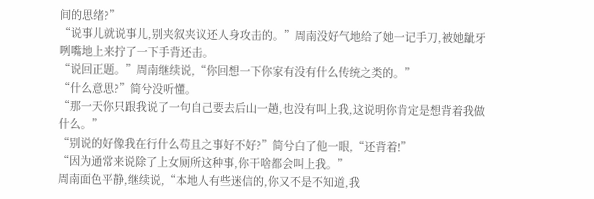间的思绪?”
“说事儿就说事儿,别夹叙夹议还人身攻击的。”周南没好气地给了她一记手刀,被她龇牙咧嘴地上来拧了一下手背还击。
“说回正题。”周南继续说,“你回想一下你家有没有什么传统之类的。”
“什么意思?”简兮没听懂。
“那一天你只跟我说了一句自己要去后山一趟,也没有叫上我,这说明你肯定是想背着我做什么。”
“别说的好像我在行什么苟且之事好不好?”简兮白了他一眼,“还背着!”
“因为通常来说除了上女厕所这种事,你干啥都会叫上我。”
周南面色平静,继续说,“本地人有些迷信的,你又不是不知道,我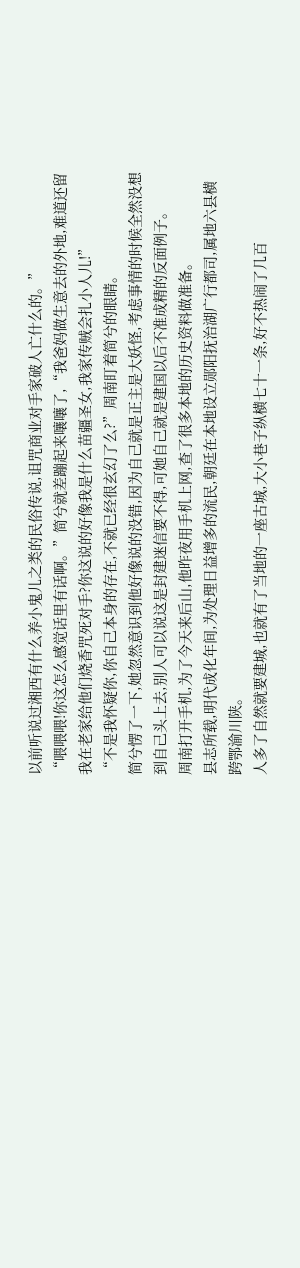以前听说过湘西有什么养小鬼儿之类的民俗传说,诅咒商业对手家破人亡什么的。”
“喂喂喂!你这怎么感觉话里有话啊。”简兮就差蹦起来嚷嚷了,“我爸妈做生意去的外地,难道还留我在老家给他们烧香咒死对手?你这说的好像我是什么苗疆圣女,我家传贼会扎小人儿!”
“不是我怀疑你,你自己本身的存在,不就已经很玄幻了么?”周南盯着简兮的眼睛。
简兮愣了一下,她忽然意识到他好像说的没错,因为自己就是正主是大妖怪,考虑事情的时候全然没想到自己头上去,别人可以说这是封建迷信要不得,可她自己就是建国以后不准成精的反面例子。
周南打开手机,为了今天来后山,他昨夜用手机上网,查了很多本地的历史资料做准备。
县志所载,明代成化年间,为处理日益增多的流民,朝廷在本地设立郧阳抚治湖广行都司,属地六县横跨鄂渝川陕。
人多了自然就要建城,也就有了当地的一座古城,大小巷子纵横七十一条,好不热闹了几百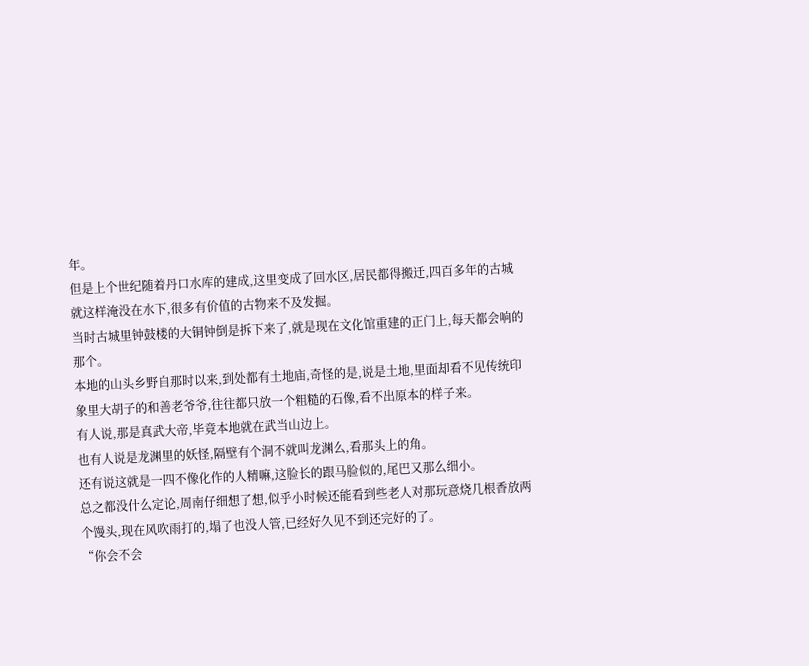年。
但是上个世纪随着丹口水库的建成,这里变成了回水区,居民都得搬迁,四百多年的古城就这样淹没在水下,很多有价值的古物来不及发掘。
当时古城里钟鼓楼的大铜钟倒是拆下来了,就是现在文化馆重建的正门上,每天都会响的那个。
本地的山头乡野自那时以来,到处都有土地庙,奇怪的是,说是土地,里面却看不见传统印象里大胡子的和善老爷爷,往往都只放一个粗糙的石像,看不出原本的样子来。
有人说,那是真武大帝,毕竟本地就在武当山边上。
也有人说是龙渊里的妖怪,隔壁有个洞不就叫龙渊么,看那头上的角。
还有说这就是一四不像化作的人精嘛,这脸长的跟马脸似的,尾巴又那么细小。
总之都没什么定论,周南仔细想了想,似乎小时候还能看到些老人对那玩意烧几根香放两个馒头,现在风吹雨打的,塌了也没人管,已经好久见不到还完好的了。
“你会不会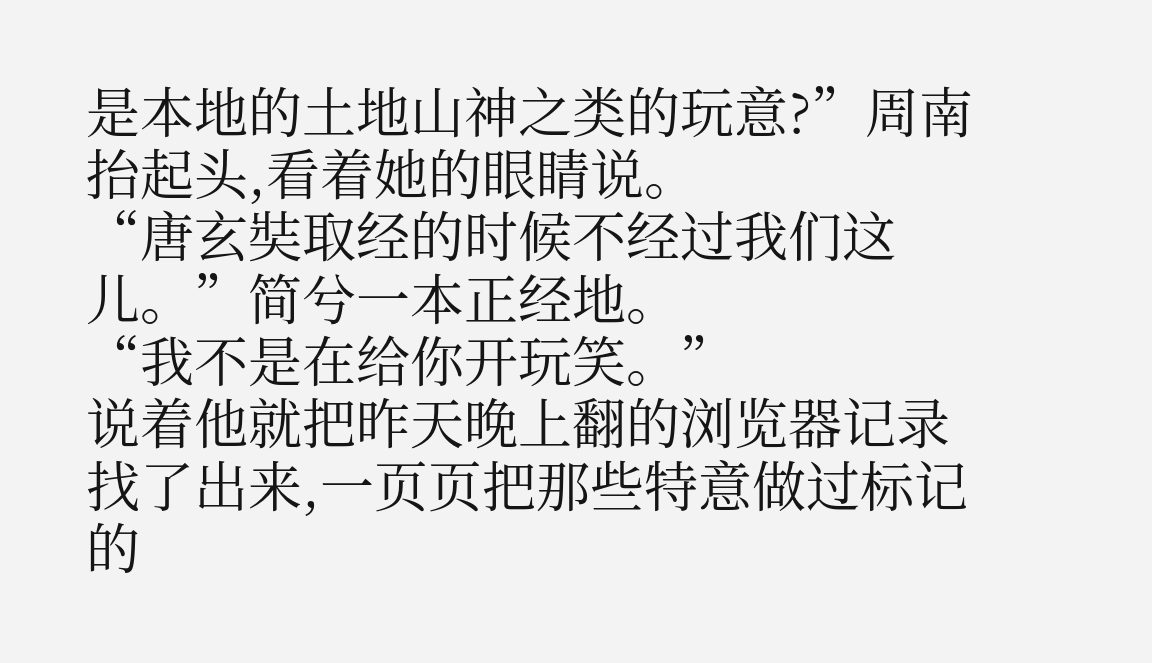是本地的土地山神之类的玩意?”周南抬起头,看着她的眼睛说。
“唐玄奘取经的时候不经过我们这儿。”简兮一本正经地。
“我不是在给你开玩笑。”
说着他就把昨天晚上翻的浏览器记录找了出来,一页页把那些特意做过标记的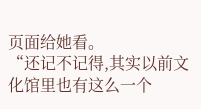页面给她看。
“还记不记得,其实以前文化馆里也有这么一个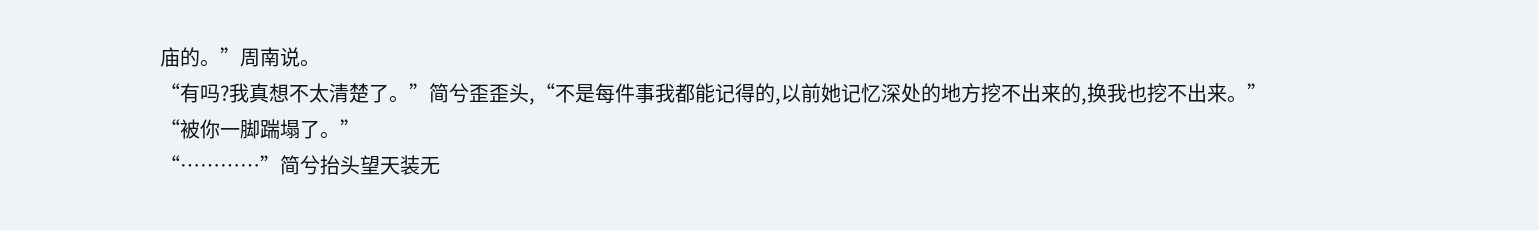庙的。”周南说。
“有吗?我真想不太清楚了。”简兮歪歪头,“不是每件事我都能记得的,以前她记忆深处的地方挖不出来的,换我也挖不出来。”
“被你一脚踹塌了。”
“…………”简兮抬头望天装无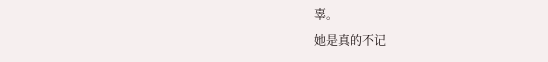辜。
她是真的不记